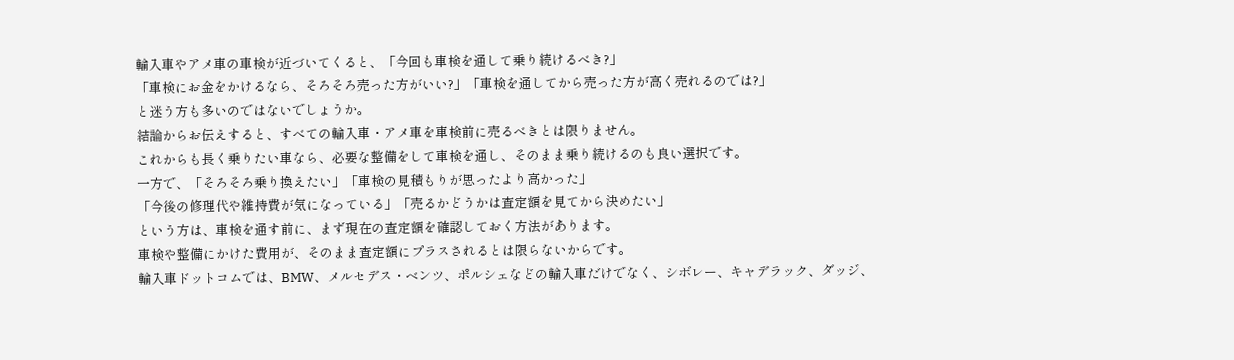輸入車やアメ車の車検が近づいてくると、「今回も車検を通して乗り続けるべき?」
「車検にお金をかけるなら、そろそろ売った方がいい?」「車検を通してから売った方が高く売れるのでは?」
と迷う方も多いのではないでしょうか。
結論からお伝えすると、すべての輸入車・アメ車を車検前に売るべきとは限りません。
これからも長く乗りたい車なら、必要な整備をして車検を通し、そのまま乗り続けるのも良い選択です。
一方で、「そろそろ乗り換えたい」「車検の見積もりが思ったより高かった」
「今後の修理代や維持費が気になっている」「売るかどうかは査定額を見てから決めたい」
という方は、車検を通す前に、まず現在の査定額を確認しておく方法があります。
車検や整備にかけた費用が、そのまま査定額にプラスされるとは限らないからです。
輸入車ドットコムでは、BMW、メルセデス・ベンツ、ポルシェなどの輸入車だけでなく、シボレー、キャデラック、ダッジ、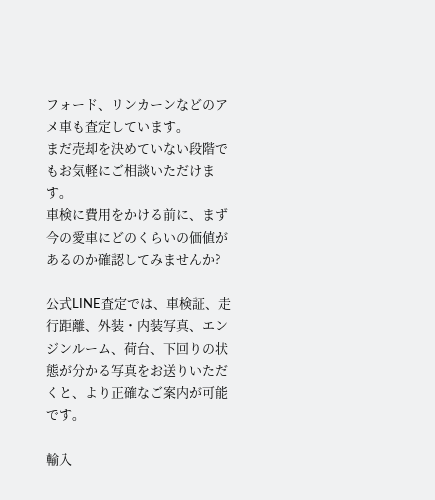フォード、リンカーンなどのアメ車も査定しています。
まだ売却を決めていない段階でもお気軽にご相談いただけます。
車検に費用をかける前に、まず今の愛車にどのくらいの価値があるのか確認してみませんか?

公式LINE査定では、車検証、走行距離、外装・内装写真、エンジンルーム、荷台、下回りの状態が分かる写真をお送りいただくと、より正確なご案内が可能です。

輸入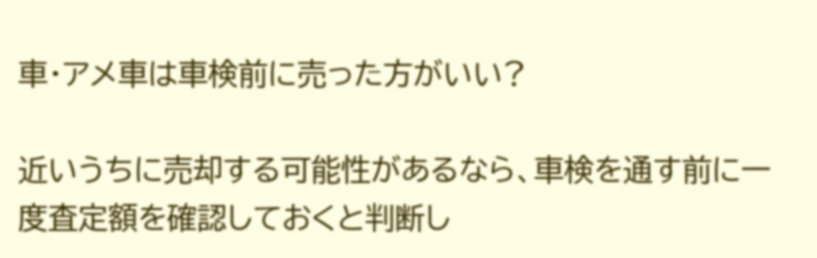車・アメ車は車検前に売った方がいい?

近いうちに売却する可能性があるなら、車検を通す前に一度査定額を確認しておくと判断し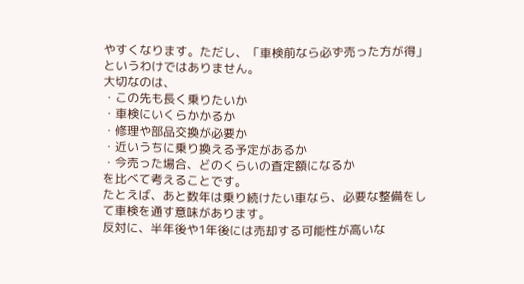やすくなります。ただし、「車検前なら必ず売った方が得」というわけではありません。
大切なのは、
・この先も長く乗りたいか
・車検にいくらかかるか
・修理や部品交換が必要か
・近いうちに乗り換える予定があるか
・今売った場合、どのくらいの査定額になるか
を比べて考えることです。
たとえば、あと数年は乗り続けたい車なら、必要な整備をして車検を通す意味があります。
反対に、半年後や1年後には売却する可能性が高いな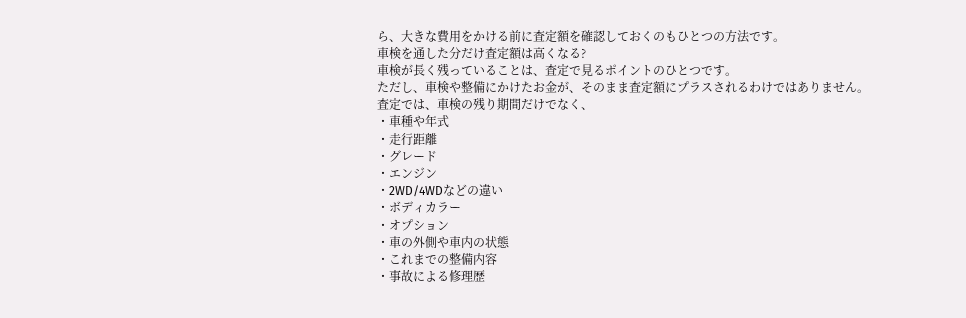ら、大きな費用をかける前に査定額を確認しておくのもひとつの方法です。
車検を通した分だけ査定額は高くなる?
車検が長く残っていることは、査定で見るポイントのひとつです。
ただし、車検や整備にかけたお金が、そのまま査定額にプラスされるわけではありません。
査定では、車検の残り期間だけでなく、
・車種や年式
・走行距離
・グレード
・エンジン
・2WD/4WDなどの違い
・ボディカラー
・オプション
・車の外側や車内の状態
・これまでの整備内容
・事故による修理歴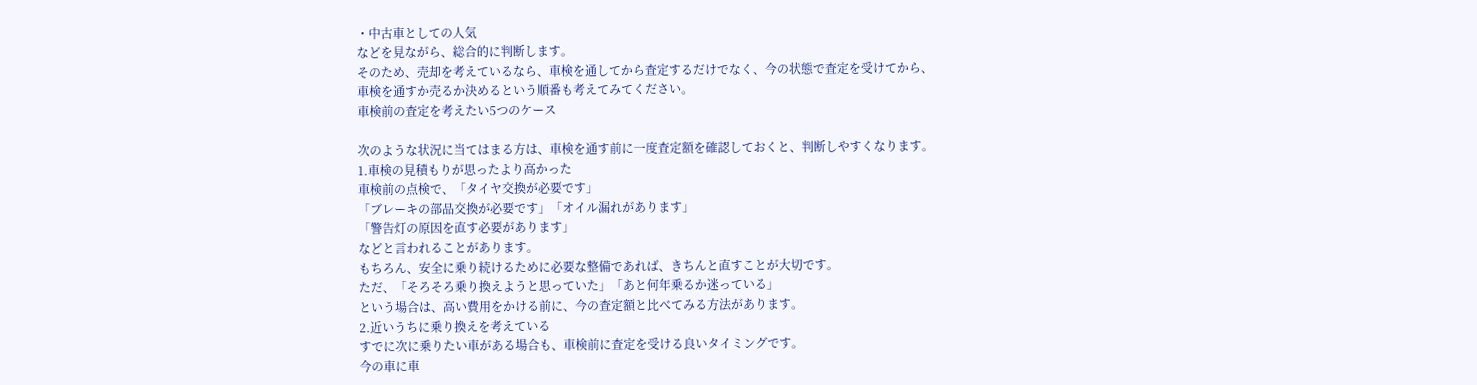・中古車としての人気
などを見ながら、総合的に判断します。
そのため、売却を考えているなら、車検を通してから査定するだけでなく、今の状態で査定を受けてから、
車検を通すか売るか決めるという順番も考えてみてください。
車検前の査定を考えたい5つのケース

次のような状況に当てはまる方は、車検を通す前に一度査定額を確認しておくと、判断しやすくなります。
1.車検の見積もりが思ったより高かった
車検前の点検で、「タイヤ交換が必要です」
「ブレーキの部品交換が必要です」「オイル漏れがあります」
「警告灯の原因を直す必要があります」
などと言われることがあります。
もちろん、安全に乗り続けるために必要な整備であれば、きちんと直すことが大切です。
ただ、「そろそろ乗り換えようと思っていた」「あと何年乗るか迷っている」
という場合は、高い費用をかける前に、今の査定額と比べてみる方法があります。
2.近いうちに乗り換えを考えている
すでに次に乗りたい車がある場合も、車検前に査定を受ける良いタイミングです。
今の車に車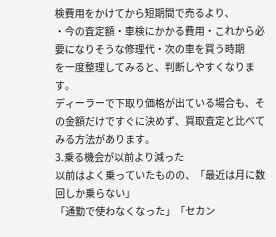検費用をかけてから短期間で売るより、
・今の査定額・車検にかかる費用・これから必要になりそうな修理代・次の車を買う時期
を一度整理してみると、判断しやすくなります。
ディーラーで下取り価格が出ている場合も、その金額だけですぐに決めず、買取査定と比べてみる方法があります。
3.乗る機会が以前より減った
以前はよく乗っていたものの、「最近は月に数回しか乗らない」
「通勤で使わなくなった」「セカン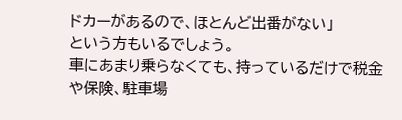ドカーがあるので、ほとんど出番がない」
という方もいるでしょう。
車にあまり乗らなくても、持っているだけで税金や保険、駐車場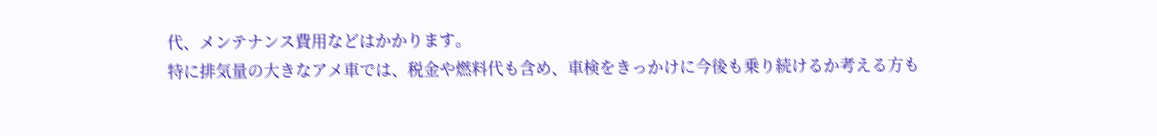代、メンテナンス費用などはかかります。
特に排気量の大きなアメ車では、税金や燃料代も含め、車検をきっかけに今後も乗り続けるか考える方も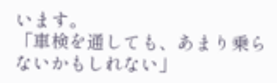います。
「車検を通しても、あまり乗らないかもしれない」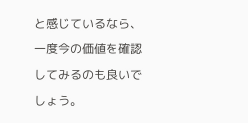と感じているなら、一度今の価値を確認してみるのも良いでしょう。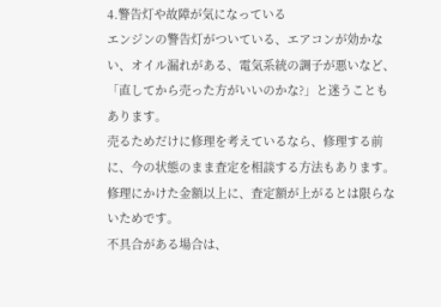4.警告灯や故障が気になっている
エンジンの警告灯がついている、エアコンが効かない、オイル漏れがある、電気系統の調子が悪いなど、
「直してから売った方がいいのかな?」と迷うこともあります。
売るためだけに修理を考えているなら、修理する前に、今の状態のまま査定を相談する方法もあります。
修理にかけた金額以上に、査定額が上がるとは限らないためです。
不具合がある場合は、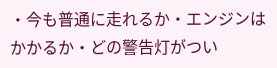・今も普通に走れるか・エンジンはかかるか・どの警告灯がつい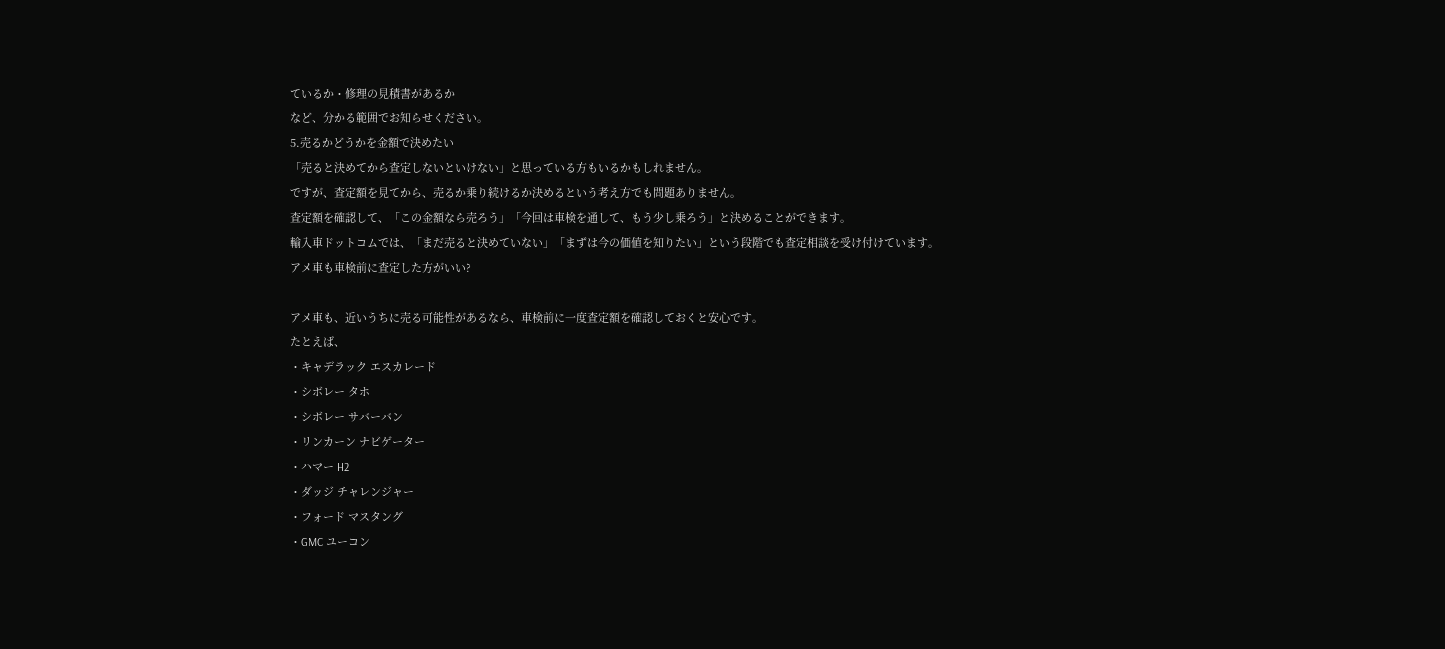ているか・修理の見積書があるか
など、分かる範囲でお知らせください。
5.売るかどうかを金額で決めたい
「売ると決めてから査定しないといけない」と思っている方もいるかもしれません。
ですが、査定額を見てから、売るか乗り続けるか決めるという考え方でも問題ありません。
査定額を確認して、「この金額なら売ろう」「今回は車検を通して、もう少し乗ろう」と決めることができます。
輸入車ドットコムでは、「まだ売ると決めていない」「まずは今の価値を知りたい」という段階でも査定相談を受け付けています。
アメ車も車検前に査定した方がいい?

アメ車も、近いうちに売る可能性があるなら、車検前に一度査定額を確認しておくと安心です。
たとえば、
・キャデラック エスカレード
・シボレー タホ
・シボレー サバーバン
・リンカーン ナビゲーター
・ハマー H2
・ダッジ チャレンジャー
・フォード マスタング
・GMC ユーコン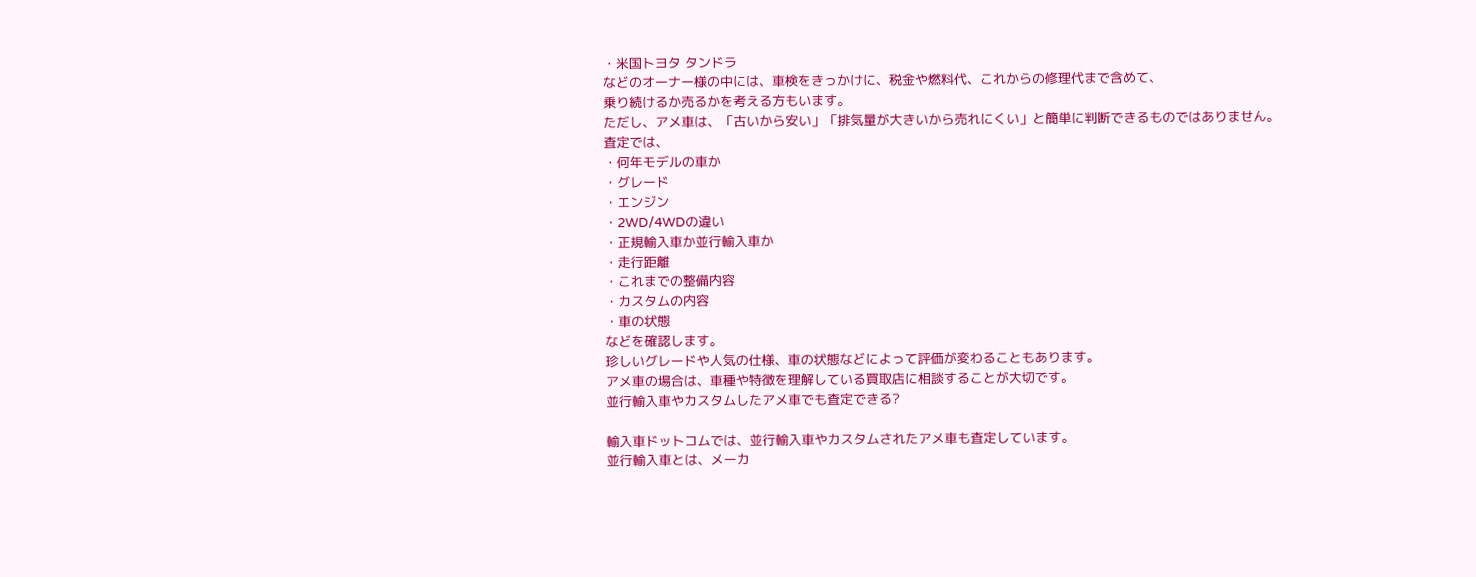・米国トヨタ タンドラ
などのオーナー様の中には、車検をきっかけに、税金や燃料代、これからの修理代まで含めて、
乗り続けるか売るかを考える方もいます。
ただし、アメ車は、「古いから安い」「排気量が大きいから売れにくい」と簡単に判断できるものではありません。
査定では、
・何年モデルの車か
・グレード
・エンジン
・2WD/4WDの違い
・正規輸入車か並行輸入車か
・走行距離
・これまでの整備内容
・カスタムの内容
・車の状態
などを確認します。
珍しいグレードや人気の仕様、車の状態などによって評価が変わることもあります。
アメ車の場合は、車種や特徴を理解している買取店に相談することが大切です。
並行輸入車やカスタムしたアメ車でも査定できる?

輸入車ドットコムでは、並行輸入車やカスタムされたアメ車も査定しています。
並行輸入車とは、メーカ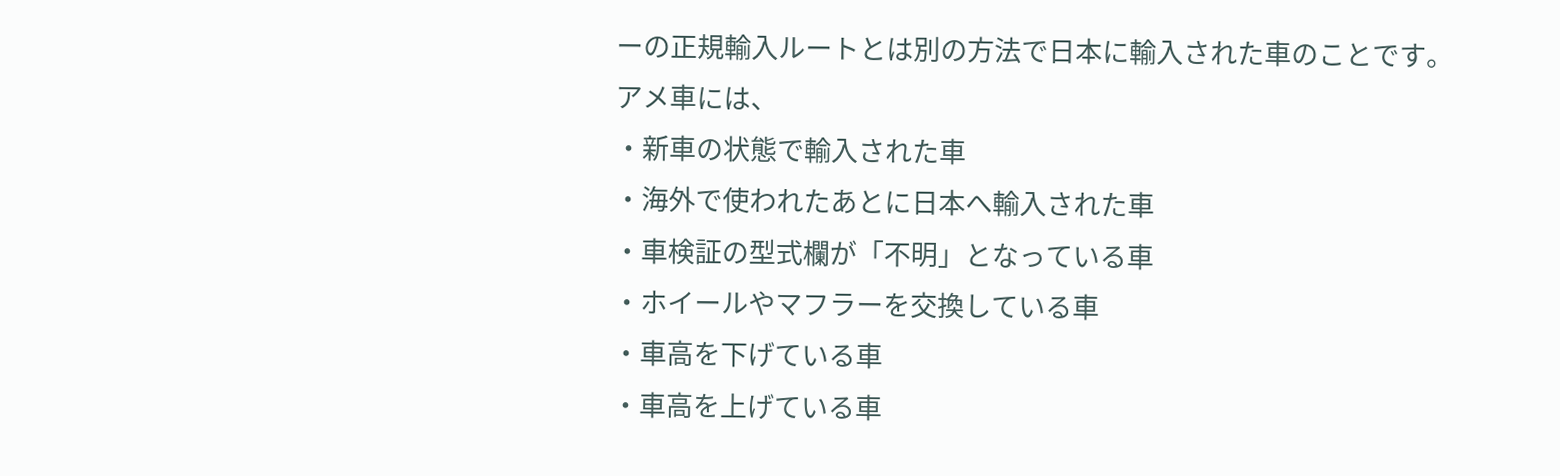ーの正規輸入ルートとは別の方法で日本に輸入された車のことです。
アメ車には、
・新車の状態で輸入された車
・海外で使われたあとに日本へ輸入された車
・車検証の型式欄が「不明」となっている車
・ホイールやマフラーを交換している車
・車高を下げている車
・車高を上げている車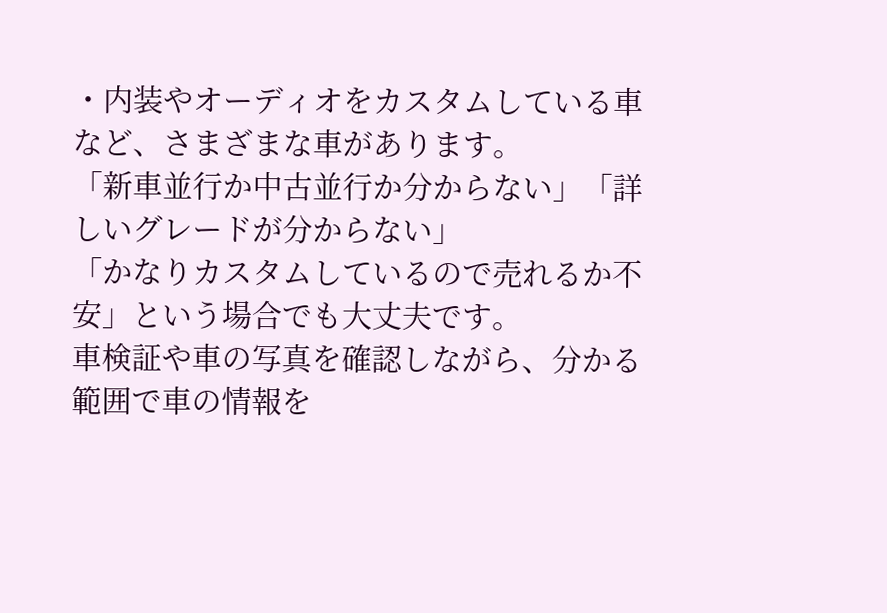・内装やオーディオをカスタムしている車
など、さまざまな車があります。
「新車並行か中古並行か分からない」「詳しいグレードが分からない」
「かなりカスタムしているので売れるか不安」という場合でも大丈夫です。
車検証や車の写真を確認しながら、分かる範囲で車の情報を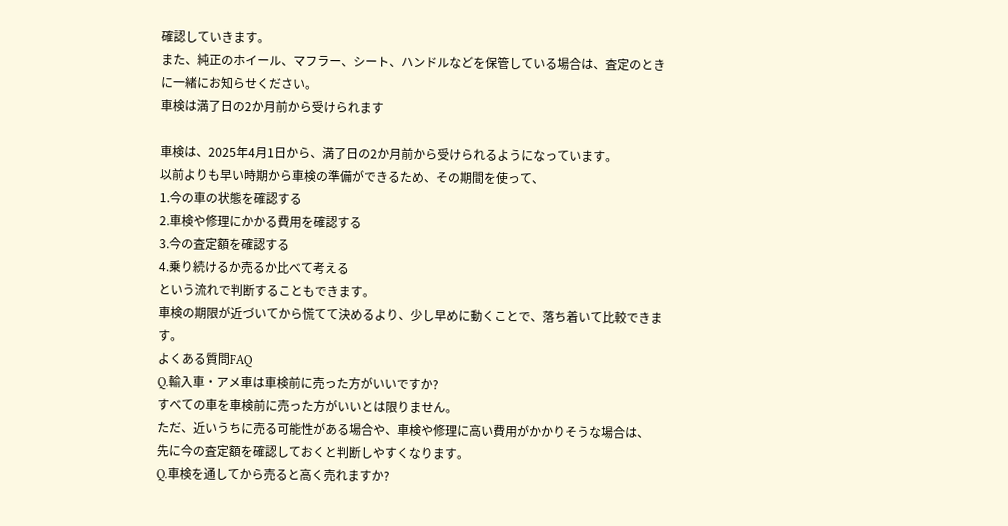確認していきます。
また、純正のホイール、マフラー、シート、ハンドルなどを保管している場合は、査定のときに一緒にお知らせください。
車検は満了日の2か月前から受けられます

車検は、2025年4月1日から、満了日の2か月前から受けられるようになっています。
以前よりも早い時期から車検の準備ができるため、その期間を使って、
1.今の車の状態を確認する
2.車検や修理にかかる費用を確認する
3.今の査定額を確認する
4.乗り続けるか売るか比べて考える
という流れで判断することもできます。
車検の期限が近づいてから慌てて決めるより、少し早めに動くことで、落ち着いて比較できます。
よくある質問FAQ
Q.輸入車・アメ車は車検前に売った方がいいですか?
すべての車を車検前に売った方がいいとは限りません。
ただ、近いうちに売る可能性がある場合や、車検や修理に高い費用がかかりそうな場合は、
先に今の査定額を確認しておくと判断しやすくなります。
Q.車検を通してから売ると高く売れますか?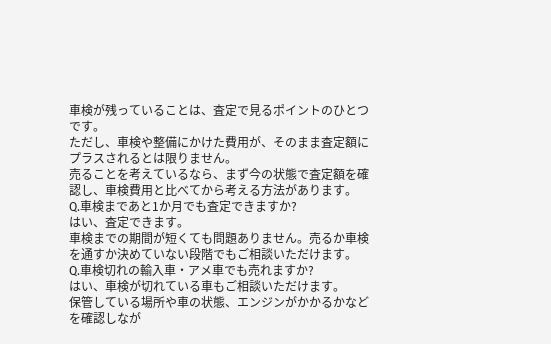車検が残っていることは、査定で見るポイントのひとつです。
ただし、車検や整備にかけた費用が、そのまま査定額にプラスされるとは限りません。
売ることを考えているなら、まず今の状態で査定額を確認し、車検費用と比べてから考える方法があります。
Q.車検まであと1か月でも査定できますか?
はい、査定できます。
車検までの期間が短くても問題ありません。売るか車検を通すか決めていない段階でもご相談いただけます。
Q.車検切れの輸入車・アメ車でも売れますか?
はい、車検が切れている車もご相談いただけます。
保管している場所や車の状態、エンジンがかかるかなどを確認しなが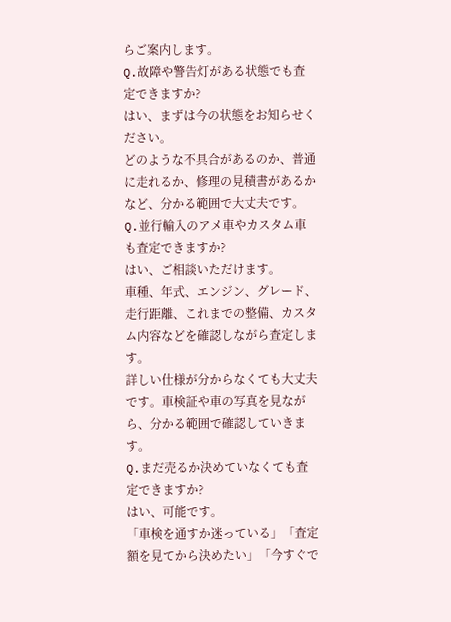らご案内します。
Q.故障や警告灯がある状態でも査定できますか?
はい、まずは今の状態をお知らせください。
どのような不具合があるのか、普通に走れるか、修理の見積書があるかなど、分かる範囲で大丈夫です。
Q.並行輸入のアメ車やカスタム車も査定できますか?
はい、ご相談いただけます。
車種、年式、エンジン、グレード、走行距離、これまでの整備、カスタム内容などを確認しながら査定します。
詳しい仕様が分からなくても大丈夫です。車検証や車の写真を見ながら、分かる範囲で確認していきます。
Q.まだ売るか決めていなくても査定できますか?
はい、可能です。
「車検を通すか迷っている」「査定額を見てから決めたい」「今すぐで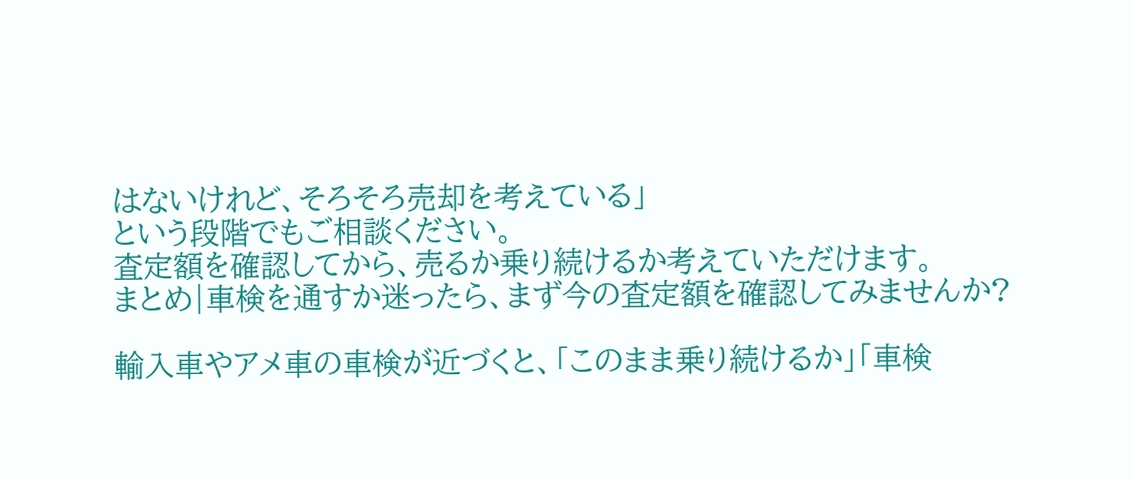はないけれど、そろそろ売却を考えている」
という段階でもご相談ください。
査定額を確認してから、売るか乗り続けるか考えていただけます。
まとめ|車検を通すか迷ったら、まず今の査定額を確認してみませんか?

輸入車やアメ車の車検が近づくと、「このまま乗り続けるか」「車検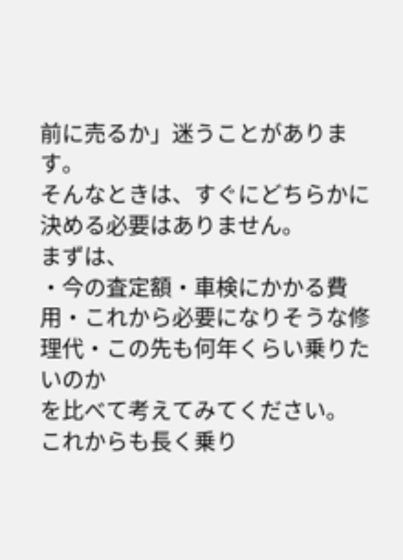前に売るか」迷うことがあります。
そんなときは、すぐにどちらかに決める必要はありません。
まずは、
・今の査定額・車検にかかる費用・これから必要になりそうな修理代・この先も何年くらい乗りたいのか
を比べて考えてみてください。
これからも長く乗り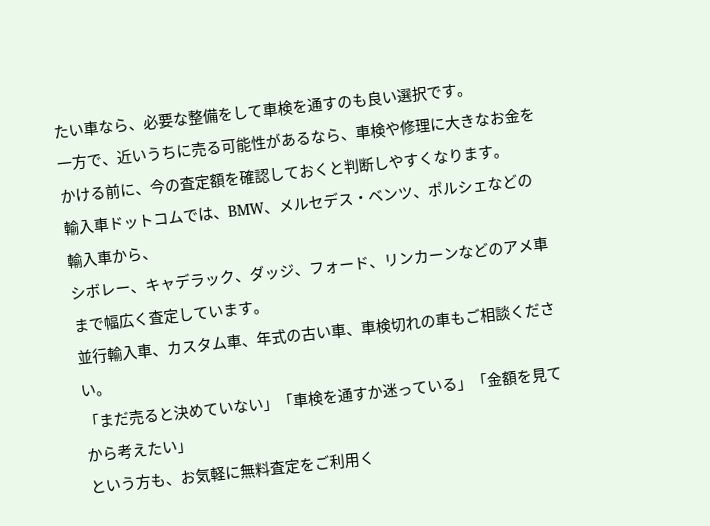たい車なら、必要な整備をして車検を通すのも良い選択です。
一方で、近いうちに売る可能性があるなら、車検や修理に大きなお金をかける前に、今の査定額を確認しておくと判断しやすくなります。
輸入車ドットコムでは、BMW、メルセデス・ベンツ、ポルシェなどの輸入車から、
シボレー、キャデラック、ダッジ、フォード、リンカーンなどのアメ車まで幅広く査定しています。
並行輸入車、カスタム車、年式の古い車、車検切れの車もご相談ください。
「まだ売ると決めていない」「車検を通すか迷っている」「金額を見てから考えたい」
という方も、お気軽に無料査定をご利用く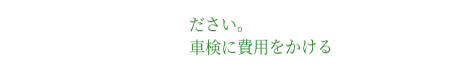ださい。
車検に費用をかける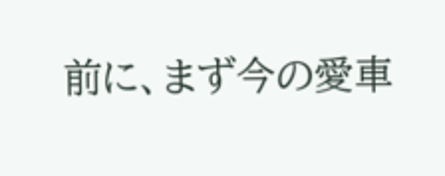前に、まず今の愛車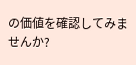の価値を確認してみませんか?